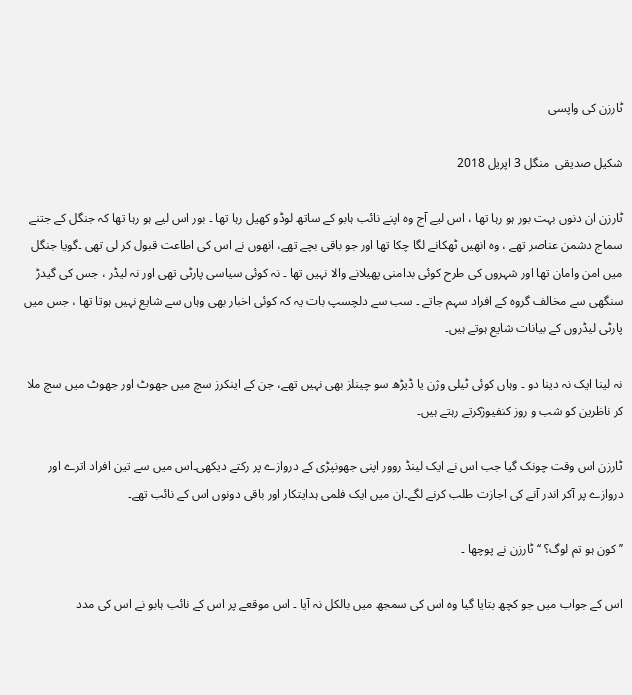ٹارزن کی واپسی

شکیل صدیقی  منگل 3 اپريل 2018

ٹارزن ان دنوں بہت بور ہو رہا تھا ، اس لیے آج وہ اپنے نائب ہابو کے ساتھ لوڈو کھیل رہا تھا ۔ بور اس لیے ہو رہا تھا کہ جنگل کے جتنے سماج دشمن عناصر تھے ، وہ انھیں ٹھکانے لگا چکا تھا اور جو باقی بچے تھے، انھوں نے اس کی اطاعت قبول کر لی تھی ۔گویا جنگل میں امن وامان تھا اور شہروں کی طرح کوئی بدامنی پھیلانے والا نہیں تھا ۔ نہ کوئی سیاسی پارٹی تھی اور نہ لیڈر ، جس کی گیدڑ سنگھی سے مخالف گروہ کے افراد سہم جاتے ۔ سب سے دلچسپ بات یہ کہ کوئی اخبار بھی وہاں سے شایع نہیں ہوتا تھا ، جس میں پارٹی لیڈروں کے بیانات شایع ہوتے ہیں۔

نہ لینا ایک نہ دینا دو ۔ وہاں کوئی ٹیلی وژن یا ڈیڑھ سو چینلز بھی نہیں تھے، جن کے اینکرز سچ میں جھوٹ اور جھوٹ میں سچ ملا کر ناظرین کو شب و روز کنفیوژکرتے رہتے ہیں۔

ٹارزن اس وقت چونک گیا جب اس نے ایک لینڈ روور اپنی جھونپڑی کے دروازے پر رکتے دیکھی۔اس میں سے تین افراد اترے اور دروازے پر آکر اندر آنے کی اجازت طلب کرنے لگے۔ان میں ایک فلمی ہدایتکار اور باقی دونوں اس کے نائب تھے۔

’’ کون ہو تم لوگ؟ ‘‘ ٹارزن نے پوچھا ۔

اس کے جواب میں جو کچھ بتایا گیا وہ اس کی سمجھ میں بالکل نہ آیا ۔ اس موقعے پر اس کے نائب ہابو نے اس کی مدد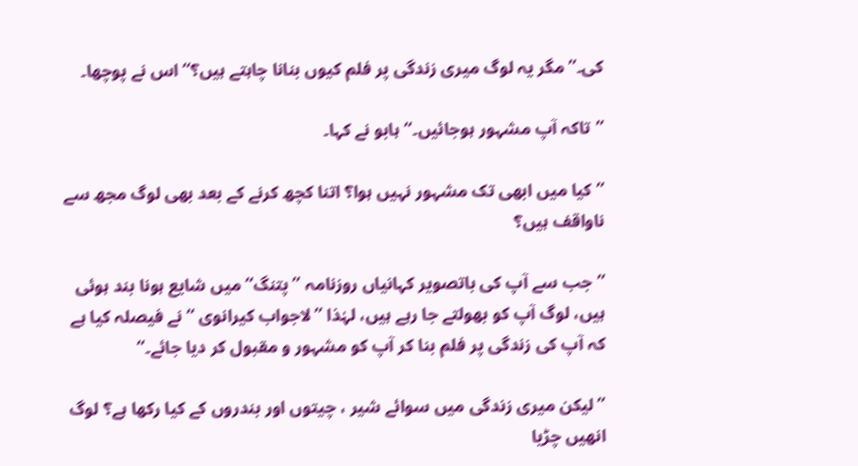کی۔’’مگر یہ لوگ میری زندگی پر فلم کیوں بنانا چاہتے ہیں؟‘‘اس نے پوچھا۔

’’تاکہ آپ مشہور ہوجائیں۔‘‘ہابو نے کہا۔

’’کیا میں ابھی تک مشہور نہیں ہوا؟ اتنا کچھ کرنے کے بعد بھی لوگ مجھ سے ناواقف ہیں؟

’’جب سے آپ کی باتصویر کہانیاں روزنامہ ’’پتنگ‘‘میں شایع ہونا بند ہوئی ہیں، لوگ آپ کو بھولتے جا رہے ہیں، لہٰذا ’’لاجواب کیرانوی ‘‘ نے فیصلہ کیا ہے کہ آپ کی زندگی پر فلم بنا کر آپ کو مشہور و مقبول کر دیا جائے۔‘‘

’’لیکن میری زندگی میں سوائے شیر ، چیتوں اور بندروں کے کیا رکھا ہے؟ لوگ انھیں چڑیا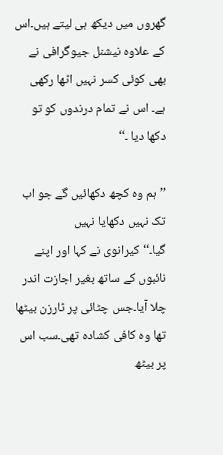گھروں میں دیکھ ہی لیتے ہیں۔اس کے علاوہ نیشنل جیوگرافی نے بھی کوئی کسر نہیں اٹھا رکھی ہے۔ اس نے تمام درندوں کو تو دکھا دیا ۔‘‘

’’ہم وہ کچھ دکھائیں گے جو اب تک نہیں دکھایا نہیں گیا۔‘‘کیرانوی نے کہا اور اپنے نائبوں کے ساتھ بغیر اجازت اندر چلا آیا۔جس چٹائی پر ٹارزن بیٹھا تھا وہ کافی کشادہ تھی۔سب اس پر بیٹھ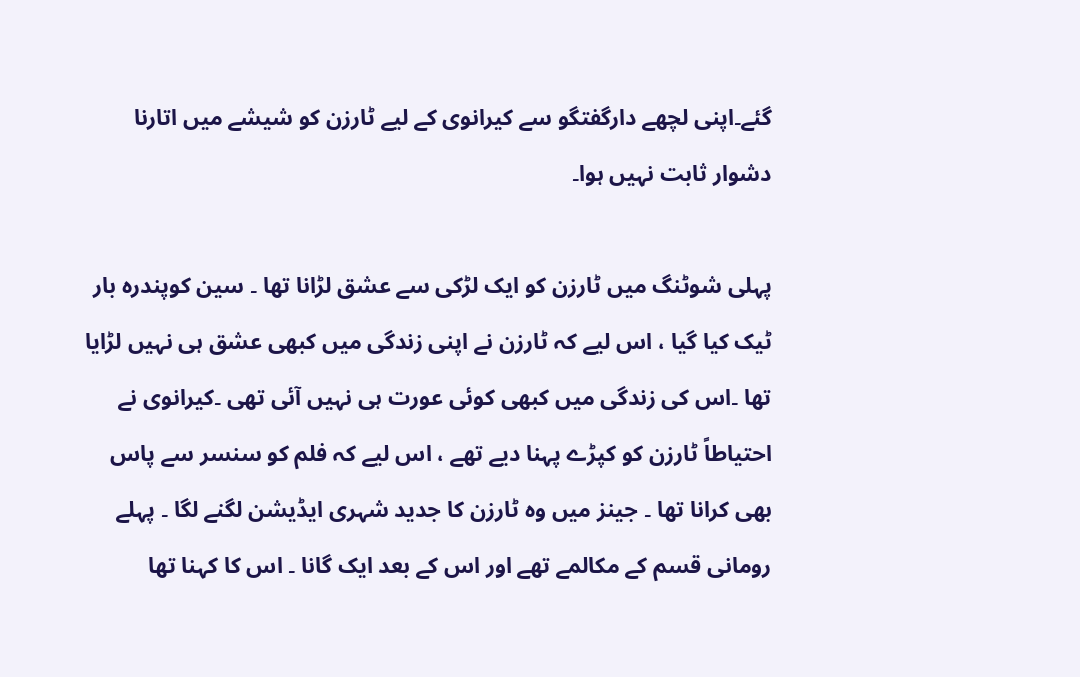گئے۔اپنی لچھے دارگفتگو سے کیرانوی کے لیے ٹارزن کو شیشے میں اتارنا دشوار ثابت نہیں ہوا۔

پہلی شوٹنگ میں ٹارزن کو ایک لڑکی سے عشق لڑانا تھا ۔ سین کوپندرہ بار ٹیک کیا گیا ، اس لیے کہ ٹارزن نے اپنی زندگی میں کبھی عشق ہی نہیں لڑایا تھا ۔اس کی زندگی میں کبھی کوئی عورت ہی نہیں آئی تھی ۔کیرانوی نے احتیاطاً ٹارزن کو کپڑے پہنا دیے تھے ، اس لیے کہ فلم کو سنسر سے پاس بھی کرانا تھا ۔ جینز میں وہ ٹارزن کا جدید شہری ایڈیشن لگنے لگا ۔ پہلے رومانی قسم کے مکالمے تھے اور اس کے بعد ایک گانا ۔ اس کا کہنا تھا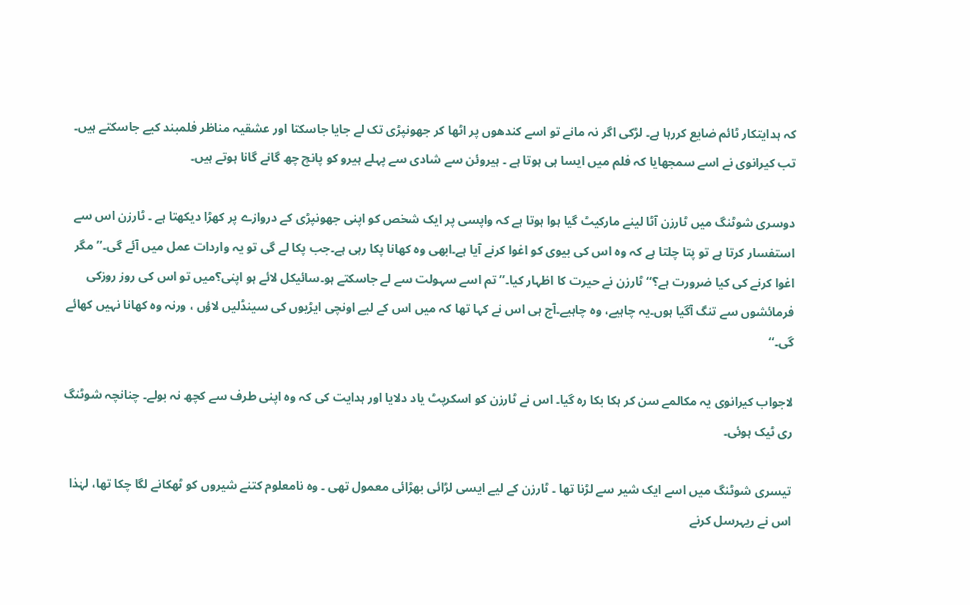کہ ہدایتکار ٹائم ضایع کررہا ہے۔ لڑکی اگر نہ مانے تو اسے کندھوں پر اٹھا کر جھونپڑی تک لے جایا جاسکتا اور عشقیہ مناظر فلمبند کیے جاسکتے ہیں۔ تب کیرانوی نے اسے سمجھایا کہ فلم میں ایسا ہی ہوتا ہے ۔ ہیروئن سے شادی سے پہلے ہیرو کو پانچ چھ گانے گانا ہوتے ہیں۔

دوسری شوٹنگ میں ٹارزن آٹا لینے مارکیٹ گیا ہوا ہوتا ہے کہ واپسی پر ایک شخص کو اپنی جھونپڑی کے دروازے پر کھڑا دیکھتا ہے ۔ ٹارزن اس سے استفسار کرتا ہے تو پتا چلتا ہے کہ وہ اس کی بیوی کو اغوا کرنے آیا ہے۔ابھی وہ کھانا پکا رہی ہے۔جب پکا لے گی تو یہ واردات عمل میں آئے گی۔’’مگر اغوا کرنے کی کیا ضرورت ہے؟‘‘ ٹارزن نے حیرت کا اظہار کیا۔’’تم اسے سہولت سے لے جاسکتے ہو۔سائیکل لائے ہو اپنی؟میں تو اس کی روز روزکی فرمائشوں سے تنگ آگیا ہوں۔یہ چاہیے، وہ چاہیے۔آج ہی اس نے کہا تھا کہ میں اس کے لیے اونچی ایڑیوں کی سینڈلیں لاؤں ، ورنہ وہ کھانا نہیں کھائے گی۔‘‘

لاجواب کیرانوی یہ مکالمے سن کر ہکا بکا رہ گیا۔ اس نے ٹارزن کو اسکرپٹ یاد دلایا اور ہدایت کی کہ وہ اپنی طرف سے کچھ نہ بولے۔ چنانچہ شوٹنگ ری ٹیک ہوئی۔

تیسری شوٹنگ میں اسے ایک شیر سے لڑنا تھا ۔ ٹارزن کے لیے ایسی لڑائی بھڑائی معمول تھی ۔ وہ نامعلوم کتنے شیروں کو ٹھکانے لگا چکا تھا، لہٰذا اس نے ریہرسل کرنے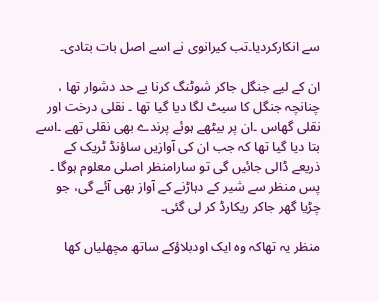سے انکارکردیا۔تب کیرانوی نے اسے اصل بات بتادی۔

ان کے لیے جنگل جاکر شوٹنگ کرنا بے حد دشوار تھا ، چنانچہ جنگل کا سیٹ لگا دیا گیا تھا ۔ نقلی درخت اور نقلی گھاس ۔ان پر بیٹھے ہوئے پرندے بھی نقلی تھے ۔اسے بتا دیا گیا تھا کہ جب ان کی آوازیں ساؤنڈ ٹریک کے ذریعے ڈالی جائیں گی تو سارامنظر اصلی معلوم ہوگا ۔ پس منظر سے شیر کے دہاڑنے کے آواز بھی آئے گی، جو چڑیا گھر جاکر ریکارڈ کر لی گئی۔

منظر یہ تھاکہ وہ ایک اودبلاؤکے ساتھ مچھلیاں کھا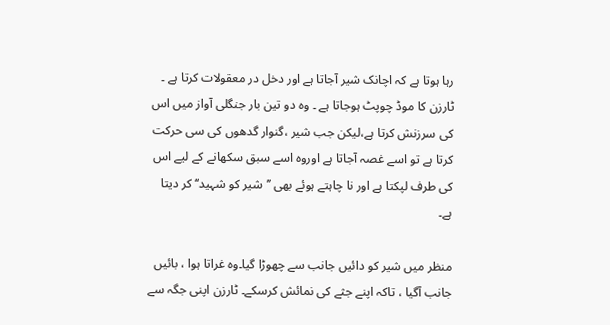رہا ہوتا ہے کہ اچانک شیر آجاتا ہے اور دخل در معقولات کرتا ہے ۔ ٹارزن کا موڈ چوپٹ ہوجاتا ہے ۔ وہ دو تین بار جنگلی آواز میں اس کی سرزنش کرتا ہے،لیکن جب شیر ،گنوار گدھوں کی سی حرکت کرتا ہے تو اسے غصہ آجاتا ہے اوروہ اسے سبق سکھانے کے لیے اس کی طرف لپکتا ہے اور نا چاہتے ہوئے بھی ’’شیر کو شہید‘‘ کر دیتا ہے۔

منظر میں شیر کو دائیں جانب سے چھوڑا گیا۔وہ غراتا ہوا ، بائیں جانب آگیا ، تاکہ اپنے جثے کی نمائش کرسکے۔ ٹارزن اپنی جگہ سے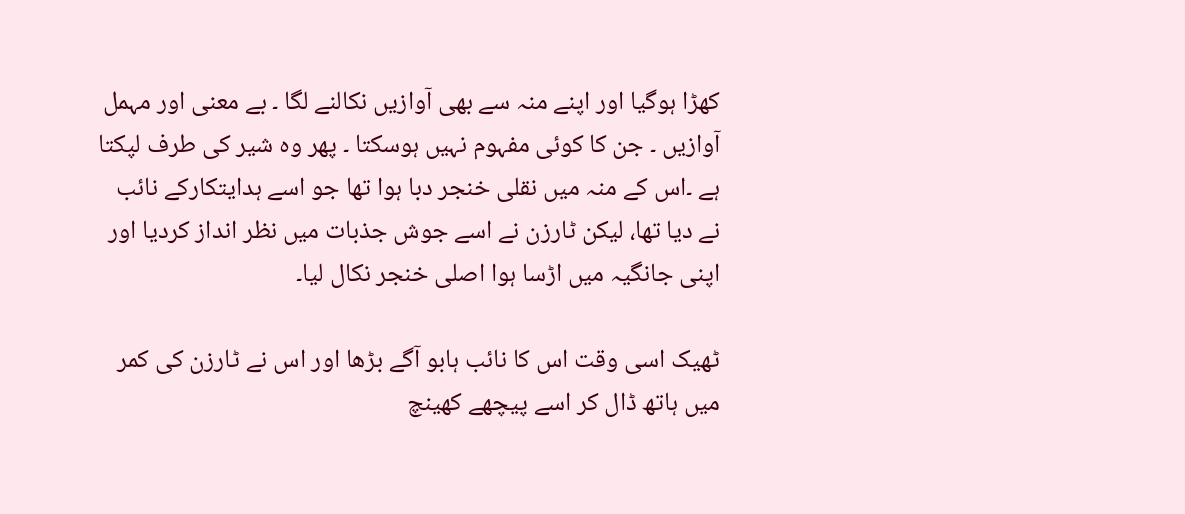کھڑا ہوگیا اور اپنے منہ سے بھی آوازیں نکالنے لگا ۔ بے معنی اور مہمل آوازیں ۔ جن کا کوئی مفہوم نہیں ہوسکتا ۔ پھر وہ شیر کی طرف لپکتا ہے ۔اس کے منہ میں نقلی خنجر دبا ہوا تھا جو اسے ہدایتکارکے نائب نے دیا تھا، لیکن ٹارزن نے اسے جوش جذبات میں نظر انداز کردیا اور اپنی جانگیہ میں اڑسا ہوا اصلی خنجر نکال لیا۔

ٹھیک اسی وقت اس کا نائب ہابو آگے بڑھا اور اس نے ٹارزن کی کمر میں ہاتھ ڈال کر اسے پیچھے کھینچ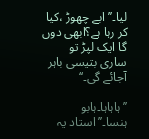لیا۔’’ ابے چھوڑ ،کیا کر رہا ہے؟ابھی دوں گا ایک لپڑ تو ساری بتیسی باہر آجائے گی۔‘‘

’’ہاہاہا۔ہابو ہنسا۔’’استاد یہ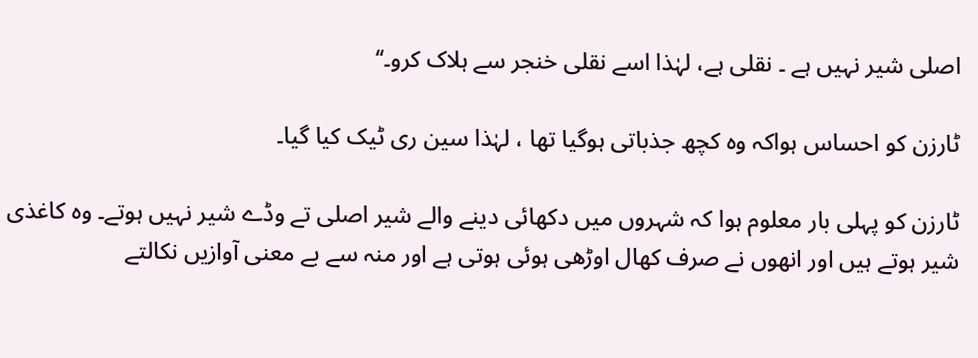اصلی شیر نہیں ہے ۔ نقلی ہے، لہٰذا اسے نقلی خنجر سے ہلاک کرو۔‘‘

ٹارزن کو احساس ہواکہ وہ کچھ جذباتی ہوگیا تھا ، لہٰذا سین ری ٹیک کیا گیا۔

ٹارزن کو پہلی بار معلوم ہوا کہ شہروں میں دکھائی دینے والے شیر اصلی تے وڈے شیر نہیں ہوتے۔ وہ کاغذی شیر ہوتے ہیں اور انھوں نے صرف کھال اوڑھی ہوئی ہوتی ہے اور منہ سے بے معنی آوازیں نکالتے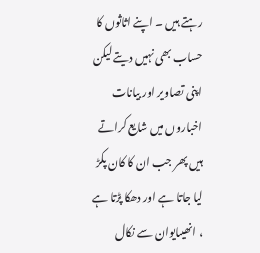رہتے ہیں ۔ اپنے اثاثوں کا حساب بھی نہیں دیتے لیکن اپنی تصاویر اور بیانات اخباروں میں شایع کراتے ہیں پھر جب ان کا کان پکڑ لیا جاتا ہے اور دھکا پڑتا ہے ، انھیںایوان سے نکال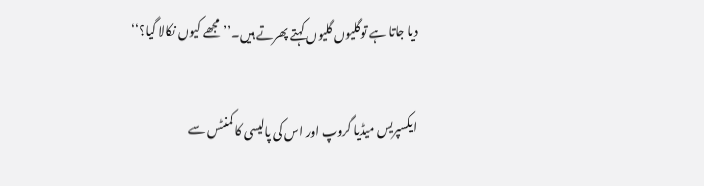دیا جاتا ہے توگلیوں گلیوں کہتے پھرتے ہیں۔’’مجھے کیوں نکالا گیا؟‘‘

ایکسپریس میڈیا گروپ اور اس کی پالیسی کا کمنٹس سے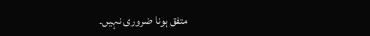متفق ہونا ضروری نہیں۔